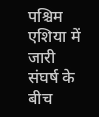पश्चिम एशिया में जारी संघर्ष के बीच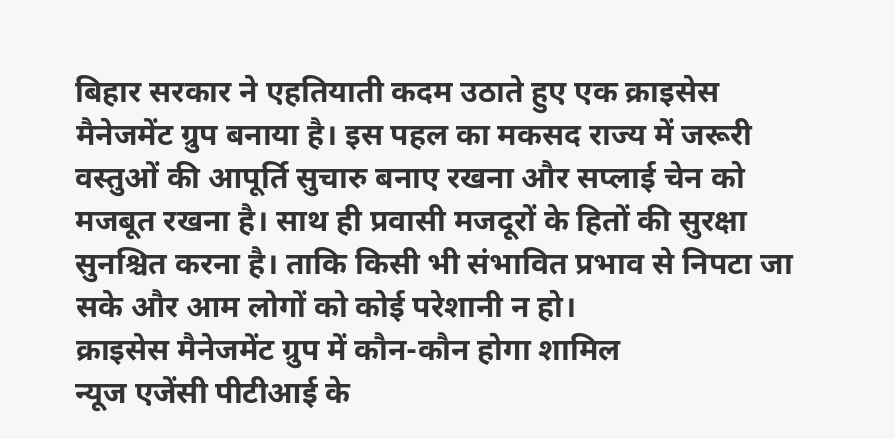बिहार सरकार ने एहतियाती कदम उठाते हुए एक क्राइसेस मैनेजमेंट ग्रुप बनाया है। इस पहल का मकसद राज्य में जरूरी वस्तुओं की आपूर्ति सुचारु बनाए रखना और सप्लाई चेन को मजबूत रखना है। साथ ही प्रवासी मजदूरों के हितों की सुरक्षा सुनश्चित करना है। ताकि किसी भी संभावित प्रभाव से निपटा जा सके और आम लोगों को कोई परेशानी न हो।
क्राइसेस मैनेजमेंट ग्रुप में कौन-कौन होगा शामिल
न्यूज एजेंसी पीटीआई के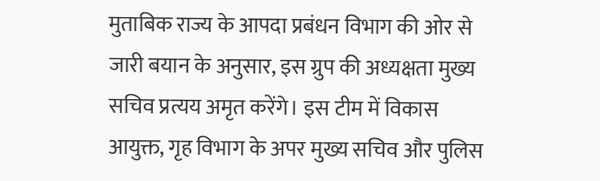मुताबिक राज्य के आपदा प्रबंधन विभाग की ओर से जारी बयान के अनुसार, इस ग्रुप की अध्यक्षता मुख्य सचिव प्रत्यय अमृत करेंगे। इस टीम में विकास आयुक्त, गृह विभाग के अपर मुख्य सचिव और पुलिस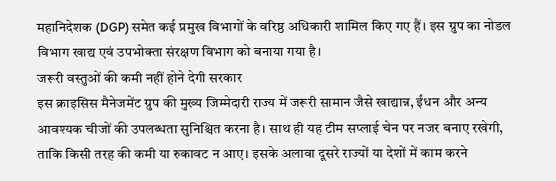महानिदेशक (DGP) समेत कई प्रमुख विभागों के वरिष्ठ अधिकारी शामिल किए गए हैं। इस ग्रुप का नोडल विभाग खाद्य एवं उपभोक्ता संरक्षण विभाग को बनाया गया है।
जरूरी वस्तुओं की कमी नहीं होने देगी सरकार
इस क्राइसिस मैनेजमेंट ग्रुप की मुख्य जिम्मेदारी राज्य में जरूरी सामान जैसे खाद्यान्न, ईंधन और अन्य आवश्यक चीजों की उपलब्धता सुनिश्चित करना है। साथ ही यह टीम सप्लाई चेन पर नजर बनाए रखेगी, ताकि किसी तरह की कमी या रुकावट न आए। इसके अलावा दूसरे राज्यों या देशों में काम करने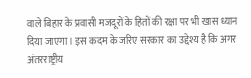वाले बिहार के प्रवासी मजदूरों के हितों की रक्षा पर भी खास ध्यान दिया जाएगा। इस कदम के जरिए सरकार का उद्देश्य है कि अगर अंतरराष्ट्रीय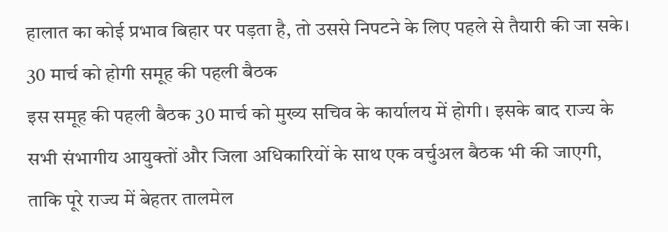हालात का कोई प्रभाव बिहार पर पड़ता है, तो उससे निपटने के लिए पहले से तैयारी की जा सके।
30 मार्च को होगी समूह की पहली बैठक
इस समूह की पहली बैठक 30 मार्च को मुख्य सचिव के कार्यालय में होगी। इसके बाद राज्य के सभी संभागीय आयुक्तों और जिला अधिकारियों के साथ एक वर्चुअल बैठक भी की जाएगी, ताकि पूरे राज्य में बेहतर तालमेल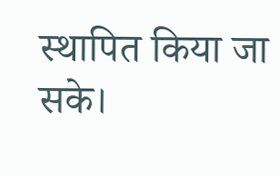स्थापित किया जा सके।